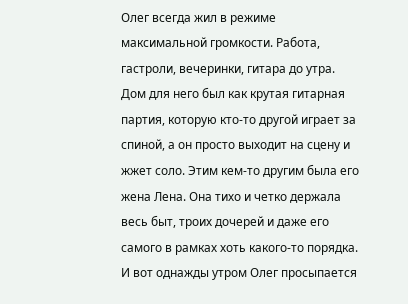Олег всегда жил в режиме максимальной громкости. Работа, гастроли, вечеринки, гитара до утра. Дом для него был как крутая гитарная партия, которую кто-то другой играет за спиной, а он просто выходит на сцену и жжет соло. Этим кем-то другим была его жена Лена. Она тихо и четко держала весь быт, троих дочерей и даже его самого в рамках хоть какого-то порядка.
И вот однажды утром Олег просыпается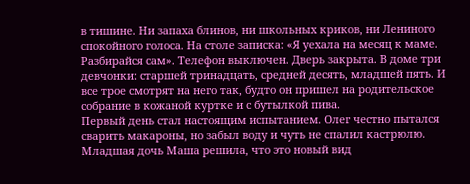в тишине. Ни запаха блинов, ни школьных криков, ни Лениного спокойного голоса. На столе записка: «Я уехала на месяц к маме. Разбирайся сам». Телефон выключен. Дверь закрыта. В доме три девчонки: старшей тринадцать, средней десять, младшей пять. И все трое смотрят на него так, будто он пришел на родительское собрание в кожаной куртке и с бутылкой пива.
Первый день стал настоящим испытанием. Олег честно пытался сварить макароны, но забыл воду и чуть не спалил кастрюлю. Младшая дочь Маша решила, что это новый вид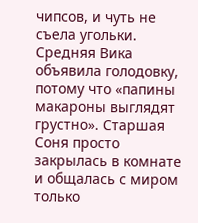чипсов, и чуть не съела угольки. Средняя Вика объявила голодовку, потому что «папины макароны выглядят грустно». Старшая Соня просто закрылась в комнате и общалась с миром только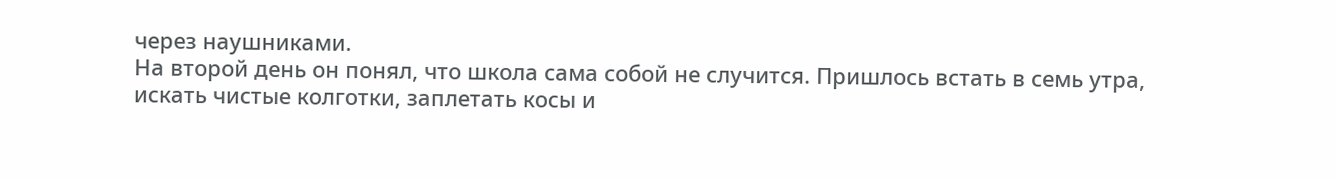через наушниками.
На второй день он понял, что школа сама собой не случится. Пришлось встать в семь утра, искать чистые колготки, заплетать косы и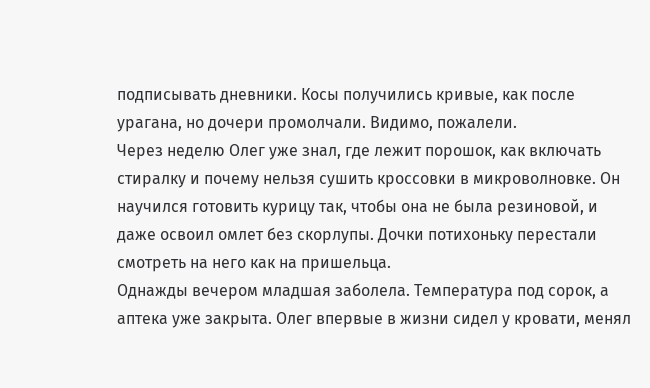подписывать дневники. Косы получились кривые, как после урагана, но дочери промолчали. Видимо, пожалели.
Через неделю Олег уже знал, где лежит порошок, как включать стиралку и почему нельзя сушить кроссовки в микроволновке. Он научился готовить курицу так, чтобы она не была резиновой, и даже освоил омлет без скорлупы. Дочки потихоньку перестали смотреть на него как на пришельца.
Однажды вечером младшая заболела. Температура под сорок, а аптека уже закрыта. Олег впервые в жизни сидел у кровати, менял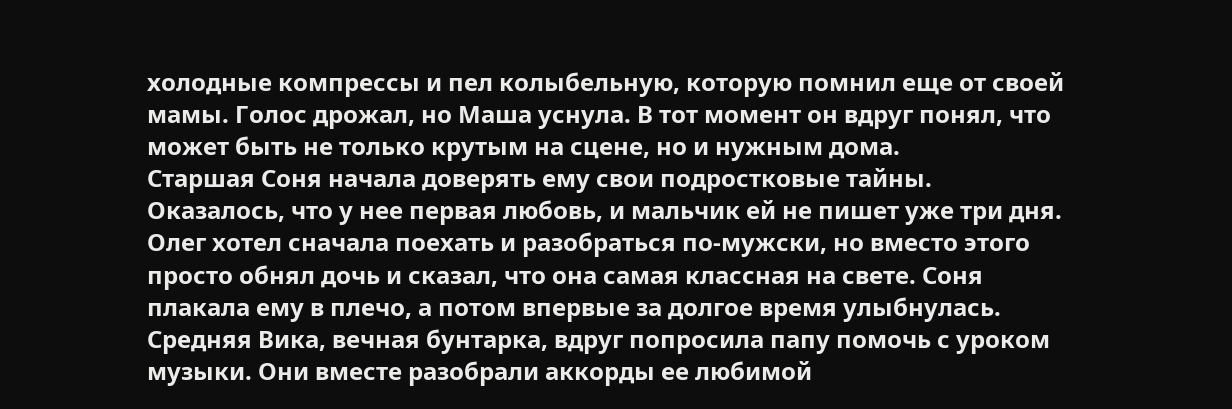холодные компрессы и пел колыбельную, которую помнил еще от своей мамы. Голос дрожал, но Маша уснула. В тот момент он вдруг понял, что может быть не только крутым на сцене, но и нужным дома.
Старшая Соня начала доверять ему свои подростковые тайны. Оказалось, что у нее первая любовь, и мальчик ей не пишет уже три дня. Олег хотел сначала поехать и разобраться по-мужски, но вместо этого просто обнял дочь и сказал, что она самая классная на свете. Соня плакала ему в плечо, а потом впервые за долгое время улыбнулась.
Средняя Вика, вечная бунтарка, вдруг попросила папу помочь с уроком музыки. Они вместе разобрали аккорды ее любимой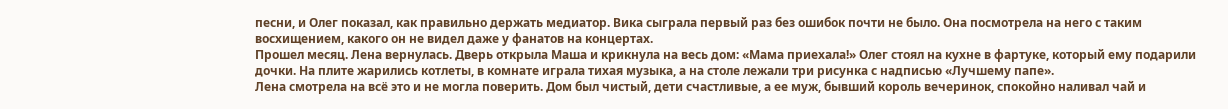песни, и Олег показал, как правильно держать медиатор. Вика сыграла первый раз без ошибок почти не было. Она посмотрела на него с таким восхищением, какого он не видел даже у фанатов на концертах.
Прошел месяц. Лена вернулась. Дверь открыла Маша и крикнула на весь дом: «Мама приехала!» Олег стоял на кухне в фартуке, который ему подарили дочки. На плите жарились котлеты, в комнате играла тихая музыка, а на столе лежали три рисунка с надписью «Лучшему папе».
Лена смотрела на всё это и не могла поверить. Дом был чистый, дети счастливые, а ее муж, бывший король вечеринок, спокойно наливал чай и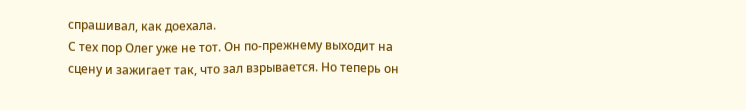спрашивал, как доехала.
С тех пор Олег уже не тот. Он по-прежнему выходит на сцену и зажигает так, что зал взрывается. Но теперь он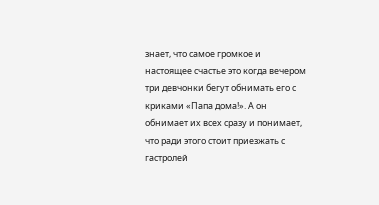знает, что самое громкое и настоящее счастье это когда вечером три девчонки бегут обнимать его с криками «Папа дома!». А он обнимает их всех сразу и понимает, что ради этого стоит приезжать с гастролей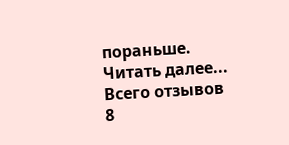пораньше.
Читать далее...
Всего отзывов
8